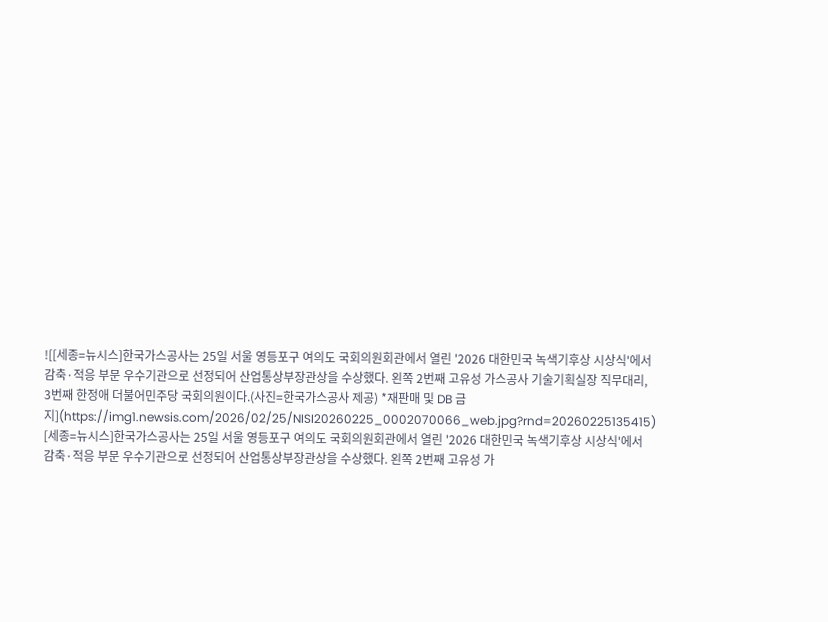![[세종=뉴시스]한국가스공사는 25일 서울 영등포구 여의도 국회의원회관에서 열린 '2026 대한민국 녹색기후상 시상식'에서 감축·적응 부문 우수기관으로 선정되어 산업통상부장관상을 수상했다. 왼쪽 2번째 고유성 가스공사 기술기획실장 직무대리, 3번째 한정애 더불어민주당 국회의원이다.(사진=한국가스공사 제공) *재판매 및 DB 금지](https://img1.newsis.com/2026/02/25/NISI20260225_0002070066_web.jpg?rnd=20260225135415)
[세종=뉴시스]한국가스공사는 25일 서울 영등포구 여의도 국회의원회관에서 열린 '2026 대한민국 녹색기후상 시상식'에서 감축·적응 부문 우수기관으로 선정되어 산업통상부장관상을 수상했다. 왼쪽 2번째 고유성 가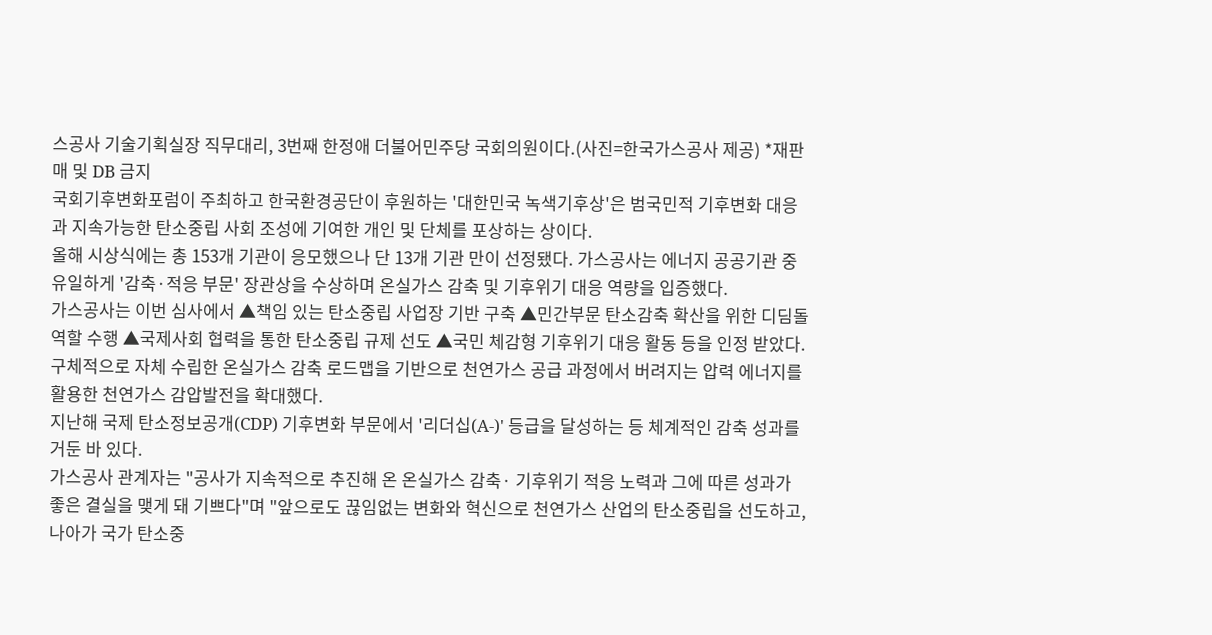스공사 기술기획실장 직무대리, 3번째 한정애 더불어민주당 국회의원이다.(사진=한국가스공사 제공) *재판매 및 DB 금지
국회기후변화포럼이 주최하고 한국환경공단이 후원하는 '대한민국 녹색기후상'은 범국민적 기후변화 대응과 지속가능한 탄소중립 사회 조성에 기여한 개인 및 단체를 포상하는 상이다.
올해 시상식에는 총 153개 기관이 응모했으나 단 13개 기관 만이 선정됐다. 가스공사는 에너지 공공기관 중 유일하게 '감축·적응 부문' 장관상을 수상하며 온실가스 감축 및 기후위기 대응 역량을 입증했다.
가스공사는 이번 심사에서 ▲책임 있는 탄소중립 사업장 기반 구축 ▲민간부문 탄소감축 확산을 위한 디딤돌 역할 수행 ▲국제사회 협력을 통한 탄소중립 규제 선도 ▲국민 체감형 기후위기 대응 활동 등을 인정 받았다.
구체적으로 자체 수립한 온실가스 감축 로드맵을 기반으로 천연가스 공급 과정에서 버려지는 압력 에너지를 활용한 천연가스 감압발전을 확대했다.
지난해 국제 탄소정보공개(CDP) 기후변화 부문에서 '리더십(A-)' 등급을 달성하는 등 체계적인 감축 성과를 거둔 바 있다.
가스공사 관계자는 "공사가 지속적으로 추진해 온 온실가스 감축· 기후위기 적응 노력과 그에 따른 성과가 좋은 결실을 맺게 돼 기쁘다"며 "앞으로도 끊임없는 변화와 혁신으로 천연가스 산업의 탄소중립을 선도하고, 나아가 국가 탄소중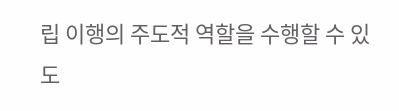립 이행의 주도적 역할을 수행할 수 있도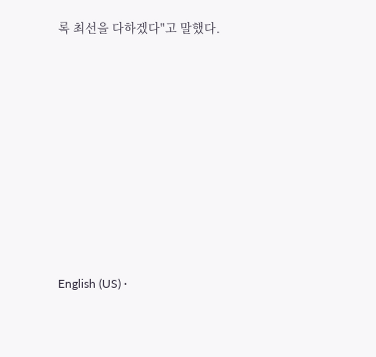록 최선을 다하겠다"고 말했다.









English (US) ·